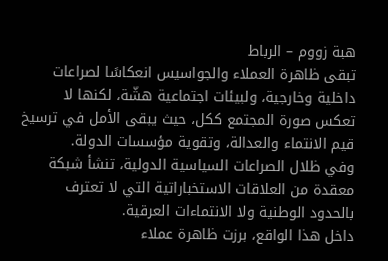هبة زووم – الرباط
تبقى ظاهرة العملاء والجواسيس انعكاسًا لصراعات داخلية وخارجية، ولبيئات اجتماعية هشّة، لكنها لا تعكس صورة المجتمع ككل، حيث يبقى الأمل في ترسيخ قيم الانتماء والعدالة، وتقوية مؤسسات الدولة.
وفي ظلال الصراعات السياسية الدولية، تنشأ شبكة معقدة من العلاقات الاستخباراتية التي لا تعترف بالحدود الوطنية ولا الانتماءات العرقية.
داخل هذا الواقع، برزت ظاهرة عملاء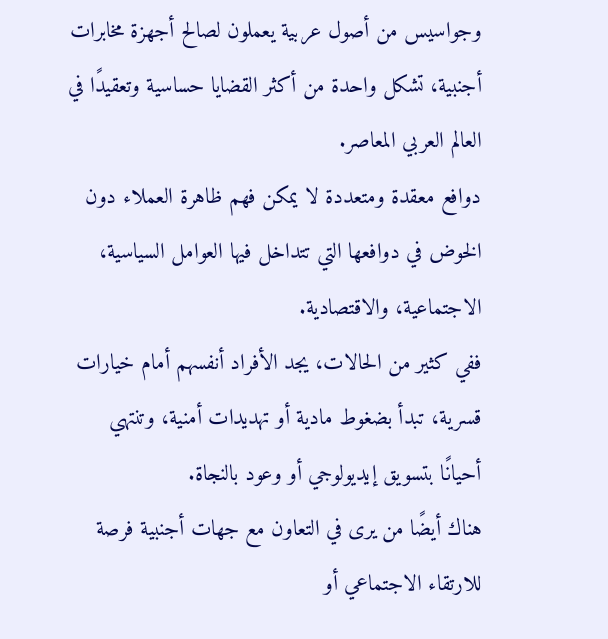وجواسيس من أصول عربية يعملون لصالح أجهزة مخابرات أجنبية، تشكل واحدة من أكثر القضايا حساسية وتعقيدًا في العالم العربي المعاصر.
دوافع معقدة ومتعددة لا يمكن فهم ظاهرة العملاء دون الخوض في دوافعها التي تتداخل فيها العوامل السياسية، الاجتماعية، والاقتصادية.
ففي كثير من الحالات، يجد الأفراد أنفسهم أمام خيارات قسرية، تبدأ بضغوط مادية أو تهديدات أمنية، وتنتهي أحيانًا بتسويق إيديولوجي أو وعود بالنجاة.
هناك أيضًا من يرى في التعاون مع جهات أجنبية فرصة للارتقاء الاجتماعي أو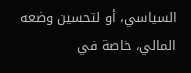السياسي، أو لتحسين وضعه المالي، خاصة في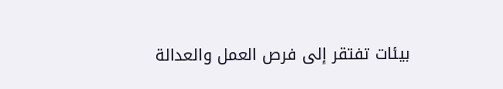بيئات تفتقر إلى فرص العمل والعدالة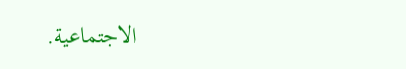الاجتماعية.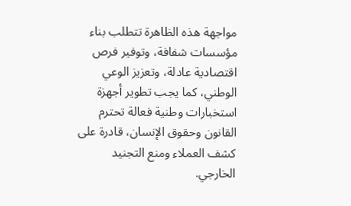مواجهة هذه الظاهرة تتطلب بناء مؤسسات شفافة، وتوفير فرص اقتصادية عادلة، وتعزيز الوعي الوطني، كما يجب تطوير أجهزة استخبارات وطنية فعالة تحترم القانون وحقوق الإنسان، قادرة على كشف العملاء ومنع التجنيد الخارجي.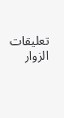تعليقات الزوار